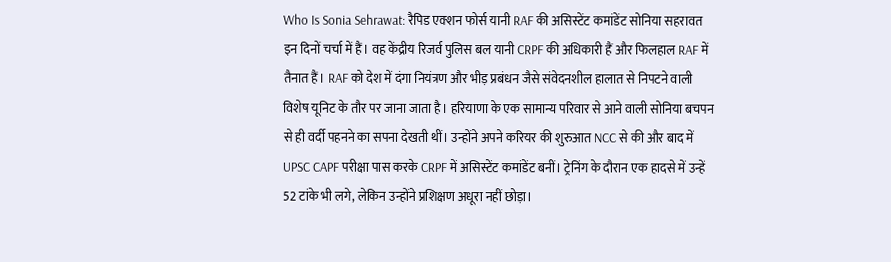Who Is Sonia Sehrawat: रैपिड एक्शन फोर्स यानी RAF की असिस्टेंट कमांडेंट सोनिया सहरावत इन दिनों चर्चा में हैं। वह केंद्रीय रिजर्व पुलिस बल यानी CRPF की अधिकारी हैं और फिलहाल RAF में तैनात हैं। RAF को देश में दंगा नियंत्रण और भीड़ प्रबंधन जैसे संवेदनशील हालात से निपटने वाली विशेष यूनिट के तौर पर जाना जाता है। हरियाणा के एक सामान्य परिवार से आने वाली सोनिया बचपन से ही वर्दी पहनने का सपना देखती थीं। उन्होंने अपने करियर की शुरुआत NCC से की और बाद में UPSC CAPF परीक्षा पास करके CRPF में असिस्टेंट कमांडेंट बनीं। ट्रेनिंग के दौरान एक हादसे में उन्हें 52 टांके भी लगे, लेकिन उन्होंने प्रशिक्षण अधूरा नहीं छोड़ा।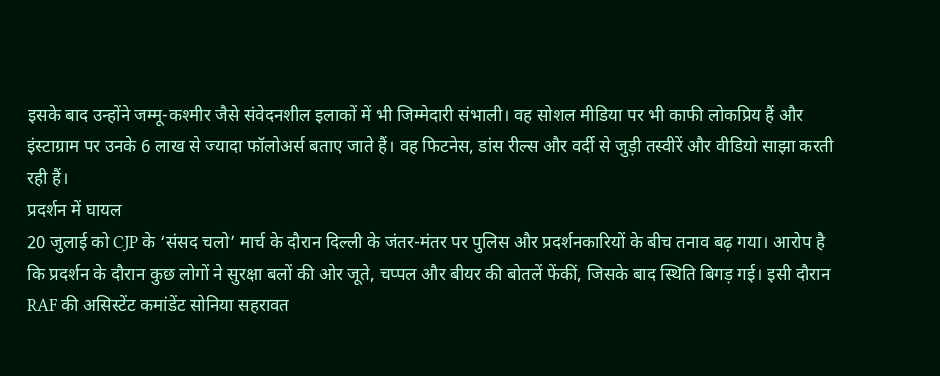इसके बाद उन्होंने जम्मू-कश्मीर जैसे संवेदनशील इलाकों में भी जिम्मेदारी संभाली। वह सोशल मीडिया पर भी काफी लोकप्रिय हैं और इंस्टाग्राम पर उनके 6 लाख से ज्यादा फॉलोअर्स बताए जाते हैं। वह फिटनेस, डांस रील्स और वर्दी से जुड़ी तस्वीरें और वीडियो साझा करती रही हैं।
प्रदर्शन में घायल
20 जुलाई को CJP के ‘संसद चलो’ मार्च के दौरान दिल्ली के जंतर-मंतर पर पुलिस और प्रदर्शनकारियों के बीच तनाव बढ़ गया। आरोप है कि प्रदर्शन के दौरान कुछ लोगों ने सुरक्षा बलों की ओर जूते, चप्पल और बीयर की बोतलें फेंकीं, जिसके बाद स्थिति बिगड़ गई। इसी दौरान RAF की असिस्टेंट कमांडेंट सोनिया सहरावत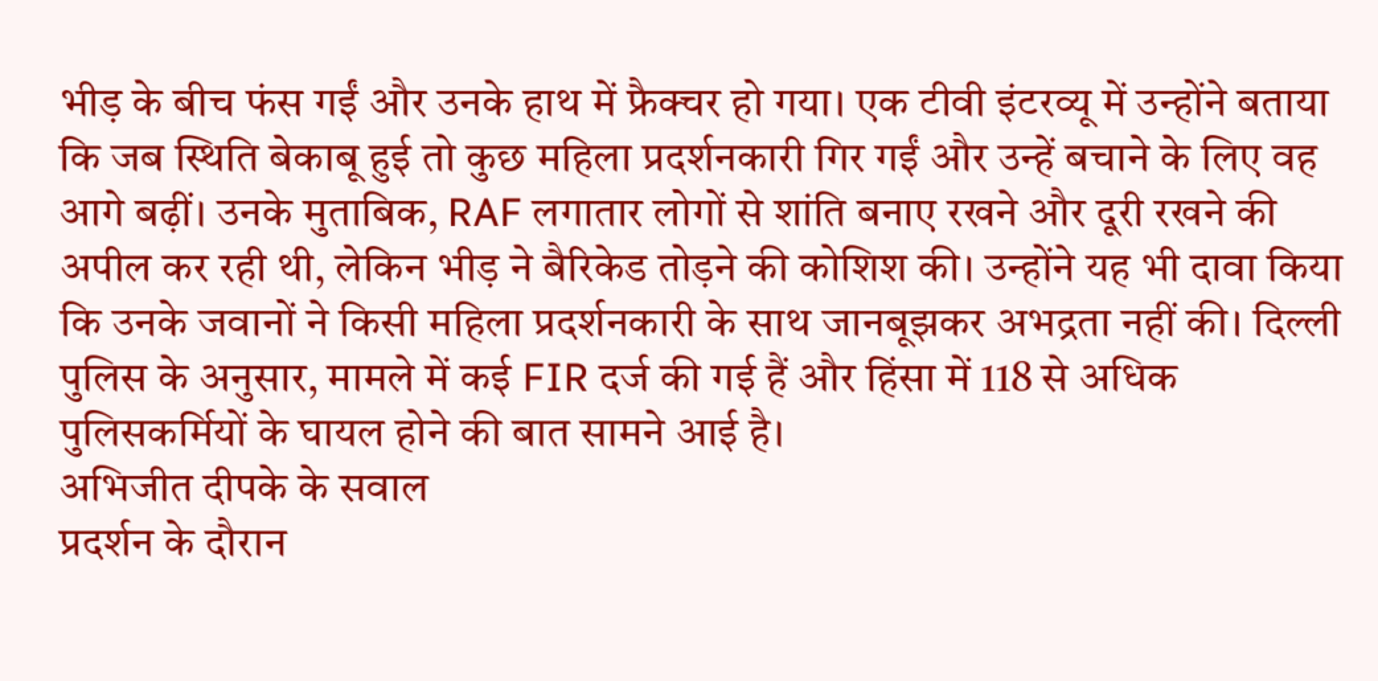भीड़ के बीच फंस गईं और उनके हाथ में फ्रैक्चर हो गया। एक टीवी इंटरव्यू में उन्होंने बताया कि जब स्थिति बेकाबू हुई तो कुछ महिला प्रदर्शनकारी गिर गईं और उन्हें बचाने के लिए वह आगे बढ़ीं। उनके मुताबिक, RAF लगातार लोगों से शांति बनाए रखने और दूरी रखने की अपील कर रही थी, लेकिन भीड़ ने बैरिकेड तोड़ने की कोशिश की। उन्होंने यह भी दावा किया कि उनके जवानों ने किसी महिला प्रदर्शनकारी के साथ जानबूझकर अभद्रता नहीं की। दिल्ली पुलिस के अनुसार, मामले में कई FIR दर्ज की गई हैं और हिंसा में 118 से अधिक पुलिसकर्मियों के घायल होने की बात सामने आई है।
अभिजीत दीपके के सवाल
प्रदर्शन के दौरान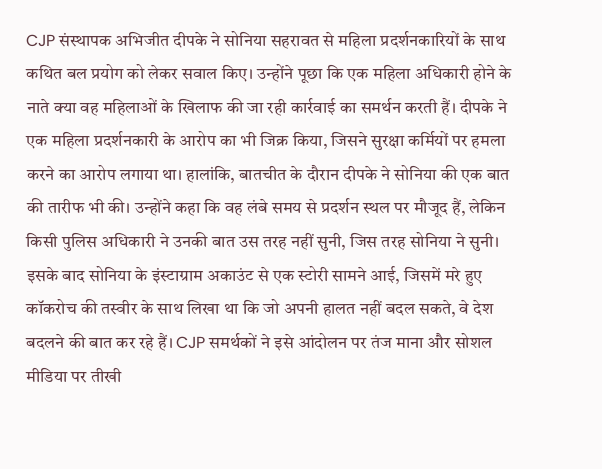CJP संस्थापक अभिजीत दीपके ने सोनिया सहरावत से महिला प्रदर्शनकारियों के साथ कथित बल प्रयोग को लेकर सवाल किए। उन्होंने पूछा कि एक महिला अधिकारी होने के नाते क्या वह महिलाओं के खिलाफ की जा रही कार्रवाई का समर्थन करती हैं। दीपके ने एक महिला प्रदर्शनकारी के आरोप का भी जिक्र किया, जिसने सुरक्षा कर्मियों पर हमला करने का आरोप लगाया था। हालांकि, बातचीत के दौरान दीपके ने सोनिया की एक बात की तारीफ भी की। उन्होंने कहा कि वह लंबे समय से प्रदर्शन स्थल पर मौजूद हैं, लेकिन किसी पुलिस अधिकारी ने उनकी बात उस तरह नहीं सुनी, जिस तरह सोनिया ने सुनी। इसके बाद सोनिया के इंस्टाग्राम अकाउंट से एक स्टोरी सामने आई, जिसमें मरे हुए कॉकरोच की तस्वीर के साथ लिखा था कि जो अपनी हालत नहीं बदल सकते, वे देश बदलने की बात कर रहे हैं। CJP समर्थकों ने इसे आंदोलन पर तंज माना और सोशल मीडिया पर तीखी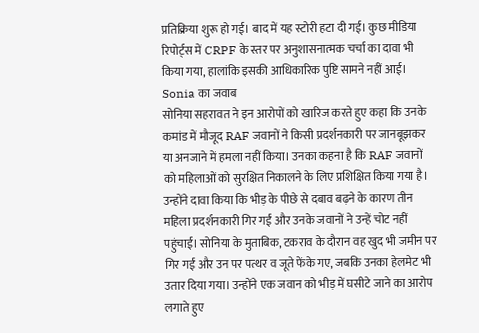प्रतिक्रिया शुरू हो गई। बाद में यह स्टोरी हटा दी गई। कुछ मीडिया रिपोर्ट्स में CRPF के स्तर पर अनुशासनात्मक चर्चा का दावा भी किया गया, हालांकि इसकी आधिकारिक पुष्टि सामने नहीं आई।
Sonia का जवाब
सोनिया सहरावत ने इन आरोपों को खारिज करते हुए कहा कि उनके कमांड में मौजूद RAF जवानों ने किसी प्रदर्शनकारी पर जानबूझकर या अनजाने में हमला नहीं किया। उनका कहना है कि RAF जवानों को महिलाओं को सुरक्षित निकालने के लिए प्रशिक्षित किया गया है। उन्होंने दावा किया कि भीड़ के पीछे से दबाव बढ़ने के कारण तीन महिला प्रदर्शनकारी गिर गईं और उनके जवानों ने उन्हें चोट नहीं पहुंचाई। सोनिया के मुताबिक, टकराव के दौरान वह खुद भी जमीन पर गिर गईं और उन पर पत्थर व जूते फेंके गए, जबकि उनका हेलमेट भी उतार दिया गया। उन्होंने एक जवान को भीड़ में घसीटे जाने का आरोप लगाते हुए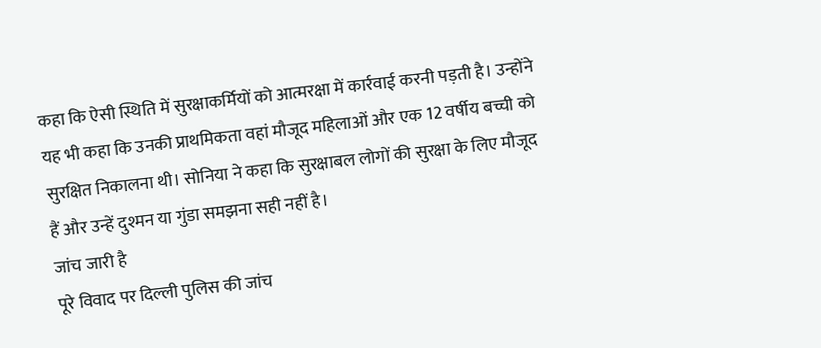कहा कि ऐसी स्थिति में सुरक्षाकर्मियों को आत्मरक्षा में कार्रवाई करनी पड़ती है। उन्होंने यह भी कहा कि उनकी प्राथमिकता वहां मौजूद महिलाओं और एक 12 वर्षीय बच्ची को सुरक्षित निकालना थी। सोनिया ने कहा कि सुरक्षाबल लोगों की सुरक्षा के लिए मौजूद हैं और उन्हें दुश्मन या गुंडा समझना सही नहीं है।
जांच जारी है
पूरे विवाद पर दिल्ली पुलिस की जांच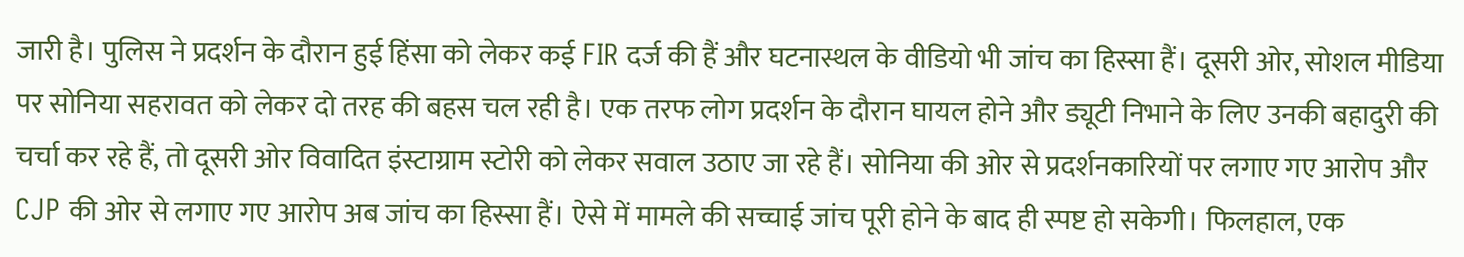जारी है। पुलिस ने प्रदर्शन के दौरान हुई हिंसा को लेकर कई FIR दर्ज की हैं और घटनास्थल के वीडियो भी जांच का हिस्सा हैं। दूसरी ओर, सोशल मीडिया पर सोनिया सहरावत को लेकर दो तरह की बहस चल रही है। एक तरफ लोग प्रदर्शन के दौरान घायल होने और ड्यूटी निभाने के लिए उनकी बहादुरी की चर्चा कर रहे हैं, तो दूसरी ओर विवादित इंस्टाग्राम स्टोरी को लेकर सवाल उठाए जा रहे हैं। सोनिया की ओर से प्रदर्शनकारियों पर लगाए गए आरोप और CJP की ओर से लगाए गए आरोप अब जांच का हिस्सा हैं। ऐसे में मामले की सच्चाई जांच पूरी होने के बाद ही स्पष्ट हो सकेगी। फिलहाल, एक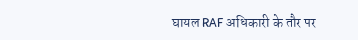घायल RAF अधिकारी के तौर पर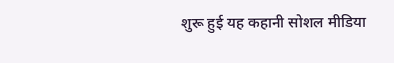शुरू हुई यह कहानी सोशल मीडिया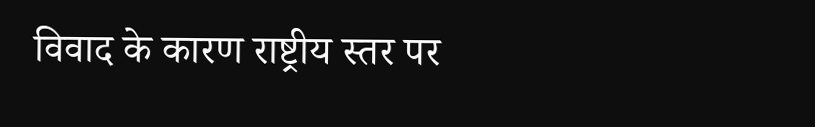विवाद के कारण राष्ट्रीय स्तर पर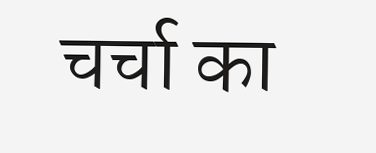चर्चा का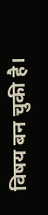विषय बन चुकी है।